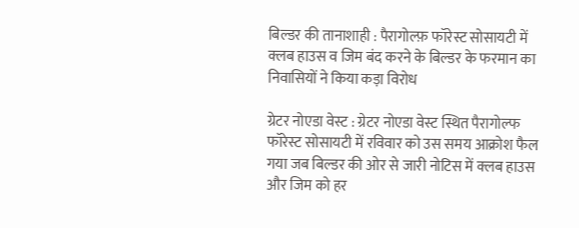बिल्डर की तानाशाही : पैरागोल्फ़ फॉरेस्ट सोसायटी में क्लब हाउस व जिम बंद करने के बिल्डर के फरमान का निवासियों ने किया कड़ा विरोध

ग्रेटर नोएडा वेस्ट : ग्रेटर नोएडा वेस्ट स्थित पैरागोल्फ फॉरेस्ट सोसायटी में रविवार को उस समय आक्रोश फैल गया जब बिल्डर की ओर से जारी नोटिस में क्लब हाउस और जिम को हर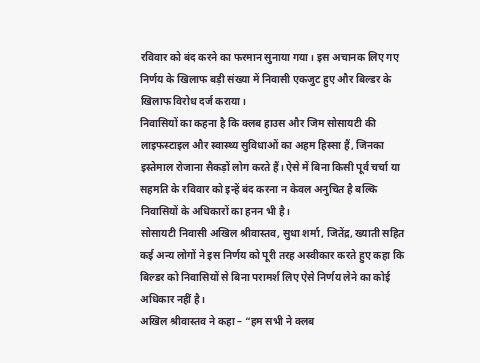रविवार को बंद करने का फरमान सुनाया गया। इस अचानक लिए गए निर्णय के खिलाफ बड़ी संख्या में निवासी एकजुट हुए और बिल्डर के खिलाफ विरोध दर्ज कराया।
निवासियों का कहना है कि क्लब हाउस और जिम सोसायटी की लाइफस्टाइल और स्वास्थ्य सुविधाओं का अहम हिस्सा हैं, जिनका इस्तेमाल रोजाना सैकड़ों लोग करते हैं। ऐसे में बिना किसी पूर्व चर्चा या सहमति के रविवार को इन्हें बंद करना न केवल अनुचित है बल्कि निवासियों के अधिकारों का हनन भी है।
सोसायटी निवासी अखिल श्रीवास्तव, सुधा शर्मा, जितेंद्र, ख्याती सहित कई अन्य लोगों ने इस निर्णय को पूरी तरह अस्वीकार करते हुए कहा कि बिल्डर को निवासियों से बिना परामर्श लिए ऐसे निर्णय लेने का कोई अधिकार नहीं है।
अखिल श्रीवास्तव ने कहा – “हम सभी ने क्लब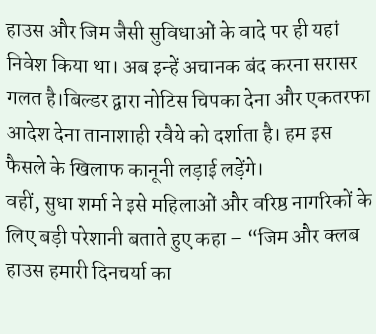हाउस और जिम जैसी सुविधाओं के वादे पर ही यहां निवेश किया था। अब इन्हें अचानक बंद करना सरासर गलत है।बिल्डर द्वारा नोटिस चिपका देना और एकतरफा आदेश देना तानाशाही रवैये को दर्शाता है। हम इस फैसले के खिलाफ कानूनी लड़ाई लड़ेंगे।
वहीं, सुधा शर्मा ने इसे महिलाओं और वरिष्ठ नागरिकों के लिए बड़ी परेशानी बताते हुए कहा – “जिम और क्लब हाउस हमारी दिनचर्या का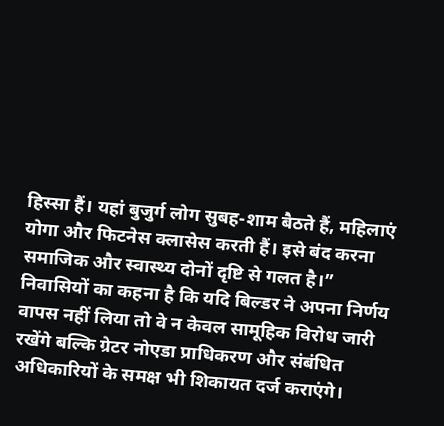हिस्सा हैं। यहां बुजुर्ग लोग सुबह-शाम बैठते हैं, महिलाएं योगा और फिटनेस क्लासेस करती हैं। इसे बंद करना समाजिक और स्वास्थ्य दोनों दृष्टि से गलत है।”
निवासियों का कहना है कि यदि बिल्डर ने अपना निर्णय वापस नहीं लिया तो वे न केवल सामूहिक विरोध जारी रखेंगे बल्कि ग्रेटर नोएडा प्राधिकरण और संबंधित अधिकारियों के समक्ष भी शिकायत दर्ज कराएंगे।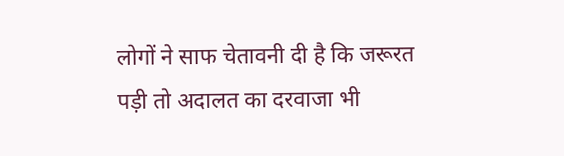लोगों ने साफ चेतावनी दी है कि जरूरत पड़ी तो अदालत का दरवाजा भी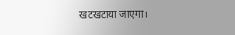खटखटाया जाएगा।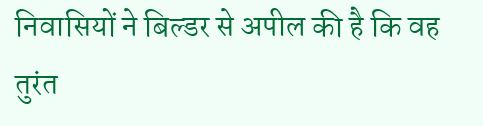निवासियों ने बिल्डर से अपील की है कि वह तुरंत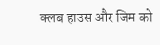क्लब हाउस और जिम को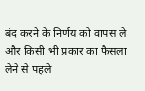बंद करने के निर्णय को वापस ले और किसी भी प्रकार का फैसला लेने से पहले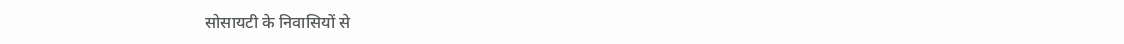सोसायटी के निवासियों से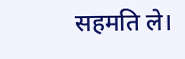सहमति ले।